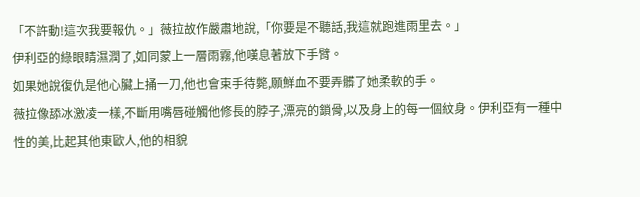「不許動!這次我要報仇。」薇拉故作嚴肅地說,「你要是不聽話,我這就跑進雨里去。」
伊利亞的綠眼睛濕潤了,如同蒙上一層雨霧,他嘆息著放下手臂。
如果她說復仇是他心臟上捅一刀,他也會束手待斃,願鮮血不要弄髒了她柔軟的手。
薇拉像舔冰激凌一樣,不斷用嘴唇碰觸他修長的脖子,漂亮的鎖骨,以及身上的每一個紋身。伊利亞有一種中性的美,比起其他東歐人,他的相貌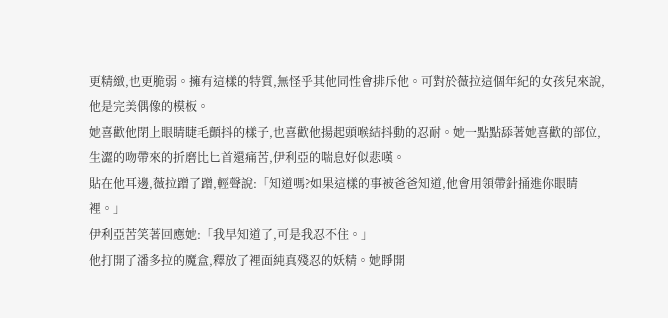更精緻,也更脆弱。擁有這樣的特質,無怪乎其他同性會排斥他。可對於薇拉這個年紀的女孩兒來說,他是完美偶像的模板。
她喜歡他閉上眼睛睫毛顫抖的樣子,也喜歡他揚起頭喉結抖動的忍耐。她一點點舔著她喜歡的部位,生澀的吻帶來的折磨比匕首還痛苦,伊利亞的喘息好似悲嘆。
貼在他耳邊,薇拉蹭了蹭,輕聲說:「知道嗎?如果這樣的事被爸爸知道,他會用領帶針捅進你眼睛裡。」
伊利亞苦笑著回應她:「我早知道了,可是我忍不住。」
他打開了潘多拉的魔盒,釋放了裡面純真殘忍的妖精。她睜開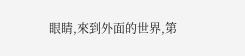眼睛,來到外面的世界,第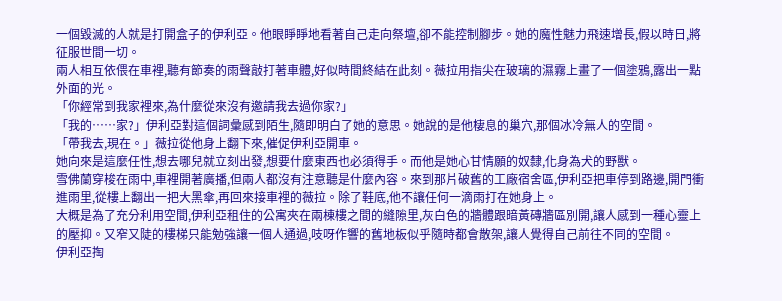一個毀滅的人就是打開盒子的伊利亞。他眼睜睜地看著自己走向祭壇,卻不能控制腳步。她的魔性魅力飛速增長,假以時日,將征服世間一切。
兩人相互依偎在車裡,聽有節奏的雨聲敲打著車體,好似時間終結在此刻。薇拉用指尖在玻璃的濕霧上畫了一個塗鴉,露出一點外面的光。
「你經常到我家裡來,為什麼從來沒有邀請我去過你家?」
「我的……家?」伊利亞對這個詞彙感到陌生,隨即明白了她的意思。她說的是他棲息的巢穴,那個冰冷無人的空間。
「帶我去,現在。」薇拉從他身上翻下來,催促伊利亞開車。
她向來是這麼任性,想去哪兒就立刻出發,想要什麼東西也必須得手。而他是她心甘情願的奴隸,化身為犬的野獸。
雪佛蘭穿梭在雨中,車裡開著廣播,但兩人都沒有注意聽是什麼內容。來到那片破舊的工廠宿舍區,伊利亞把車停到路邊,開門衝進雨里,從樓上翻出一把大黑傘,再回來接車裡的薇拉。除了鞋底,他不讓任何一滴雨打在她身上。
大概是為了充分利用空間,伊利亞租住的公寓夾在兩棟樓之間的縫隙里,灰白色的牆體跟暗黃磚牆區別開,讓人感到一種心靈上的壓抑。又窄又陡的樓梯只能勉強讓一個人通過,吱呀作響的舊地板似乎隨時都會散架,讓人覺得自己前往不同的空間。
伊利亞掏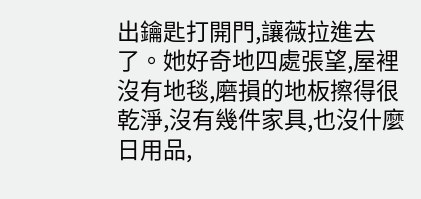出鑰匙打開門,讓薇拉進去了。她好奇地四處張望,屋裡沒有地毯,磨損的地板擦得很乾淨,沒有幾件家具,也沒什麼日用品,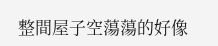整間屋子空蕩蕩的好像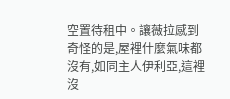空置待租中。讓薇拉感到奇怪的是,屋裡什麼氣味都沒有,如同主人伊利亞,這裡沒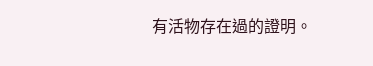有活物存在過的證明。